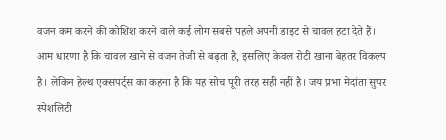वजन कम करने की कोशिश करने वाले कई लोग सबसे पहले अपनी डाइट से चावल हटा देते हैं। आम धारणा है कि चावल खाने से वजन तेजी से बढ़ता है, इसलिए केवल रोटी खाना बेहतर विकल्प है। लेकिन हेल्थ एक्सपर्ट्स का कहना है कि यह सोच पूरी तरह सही नहीं है। जय प्रभा मेदांता सुपर स्पेशलिटी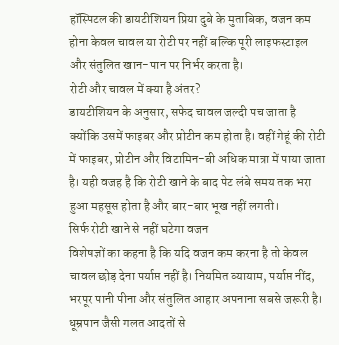हॉस्पिटल की डायटीशियन प्रिया दुबे के मुताबिक, वजन कम होना केवल चावल या रोटी पर नहीं बल्कि पूरी लाइफस्टाइल और संतुलित खान-पान पर निर्भर करता है।
रोटी और चावल में क्या है अंतर?
डायटीशियन के अनुसार, सफेद चावल जल्दी पच जाता है क्योंकि उसमें फाइबर और प्रोटीन कम होता है। वहीं गेहूं की रोटी में फाइबर, प्रोटीन और विटामिन-बी अधिक मात्रा में पाया जाता है। यही वजह है कि रोटी खाने के बाद पेट लंबे समय तक भरा हुआ महसूस होता है और बार-बार भूख नहीं लगती।
सिर्फ रोटी खाने से नहीं घटेगा वजन
विशेषज्ञों का कहना है कि यदि वजन कम करना है तो केवल चावल छोड़ देना पर्याप्त नहीं है। नियमित व्यायाम, पर्याप्त नींद, भरपूर पानी पीना और संतुलित आहार अपनाना सबसे जरूरी है। धूम्रपान जैसी गलत आदतों से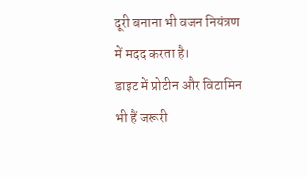दूरी बनाना भी वजन नियंत्रण में मदद करता है।
डाइट में प्रोटीन और विटामिन भी हैं जरूरी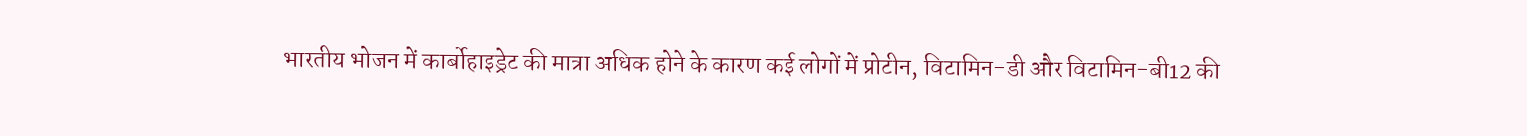भारतीय भोजन में कार्बोहाइड्रेट की मात्रा अधिक होने के कारण कई लोगों में प्रोटीन, विटामिन-डी और विटामिन-बी12 की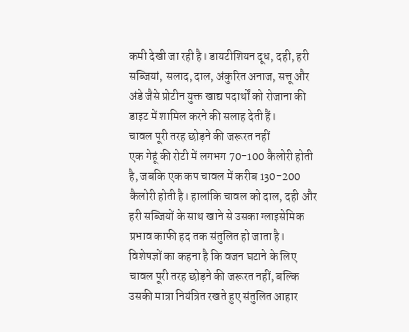कमी देखी जा रही है। डायटीशियन दूध, दही, हरी सब्जियां, सलाद, दाल, अंकुरित अनाज, सत्तू और अंडे जैसे प्रोटीन युक्त खाद्य पदार्थों को रोजाना की डाइट में शामिल करने की सलाह देती हैं।
चावल पूरी तरह छोड़ने की जरूरत नहीं
एक गेहूं की रोटी में लगभग 70-100 कैलोरी होती है, जबकि एक कप चावल में करीब 130-200 कैलोरी होती है। हालांकि चावल को दाल, दही और हरी सब्जियों के साथ खाने से उसका ग्लाइसेमिक प्रभाव काफी हद तक संतुलित हो जाता है। विशेषज्ञों का कहना है कि वजन घटाने के लिए चावल पूरी तरह छोड़ने की जरूरत नहीं, बल्कि उसकी मात्रा नियंत्रित रखते हुए संतुलित आहार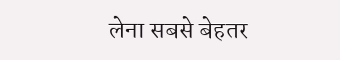लेना सबसे बेहतर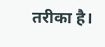तरीका है।